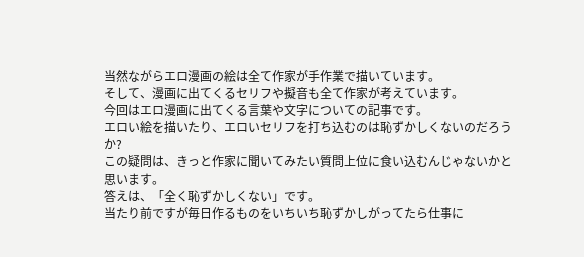当然ながらエロ漫画の絵は全て作家が手作業で描いています。
そして、漫画に出てくるセリフや擬音も全て作家が考えています。
今回はエロ漫画に出てくる言葉や文字についての記事です。
エロい絵を描いたり、エロいセリフを打ち込むのは恥ずかしくないのだろうか?
この疑問は、きっと作家に聞いてみたい質問上位に食い込むんじゃないかと思います。
答えは、「全く恥ずかしくない」です。
当たり前ですが毎日作るものをいちいち恥ずかしがってたら仕事に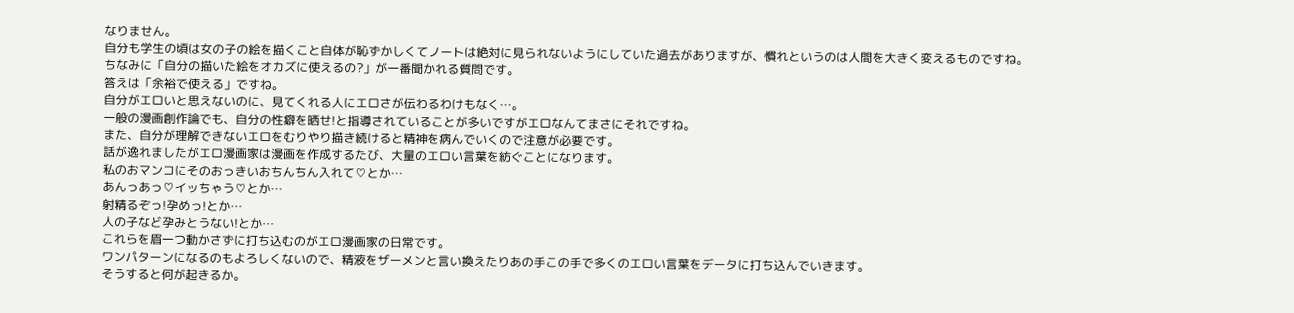なりません。
自分も学生の頃は女の子の絵を描くこと自体が恥ずかしくてノートは絶対に見られないようにしていた過去がありますが、慣れというのは人間を大きく変えるものですね。
ちなみに「自分の描いた絵をオカズに使えるの?」が一番聞かれる質問です。
答えは「余裕で使える」ですね。
自分がエロいと思えないのに、見てくれる人にエロさが伝わるわけもなく…。
一般の漫画創作論でも、自分の性癖を晒せ!と指導されていることが多いですがエロなんてまさにそれですね。
また、自分が理解できないエロをむりやり描き続けると精神を病んでいくので注意が必要です。
話が逸れましたがエロ漫画家は漫画を作成するたび、大量のエロい言葉を紡ぐことになります。
私のおマンコにそのおっきいおちんちん入れて♡とか…
あんっあっ♡イッちゃう♡とか…
射精るぞっ!孕めっ!とか…
人の子など孕みとうない!とか…
これらを眉一つ動かさずに打ち込むのがエロ漫画家の日常です。
ワンパターンになるのもよろしくないので、精液をザーメンと言い換えたりあの手この手で多くのエロい言葉をデータに打ち込んでいきます。
そうすると何が起きるか。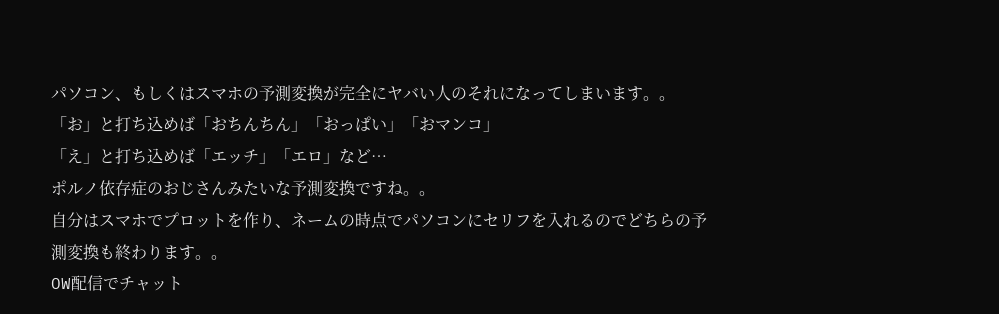パソコン、もしくはスマホの予測変換が完全にヤバい人のそれになってしまいます。。
「お」と打ち込めば「おちんちん」「おっぱい」「おマンコ」
「え」と打ち込めば「エッチ」「エロ」など…
ポルノ依存症のおじさんみたいな予測変換ですね。。
自分はスマホでプロットを作り、ネームの時点でパソコンにセリフを入れるのでどちらの予測変換も終わります。。
OW配信でチャット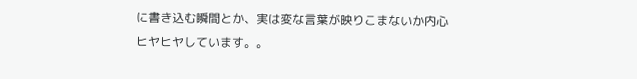に書き込む瞬間とか、実は変な言葉が映りこまないか内心ヒヤヒヤしています。。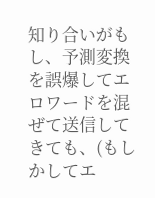知り合いがもし、予測変換を誤爆してエロワードを混ぜて送信してきても、(もしかしてエ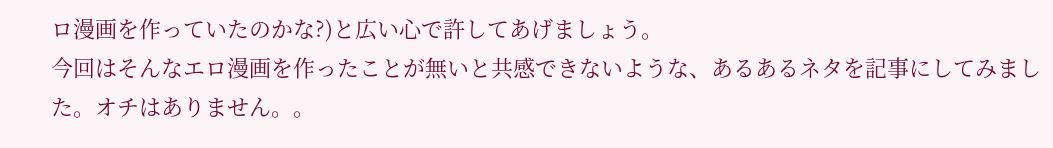ロ漫画を作っていたのかな?)と広い心で許してあげましょう。
今回はそんなエロ漫画を作ったことが無いと共感できないような、あるあるネタを記事にしてみました。オチはありません。。